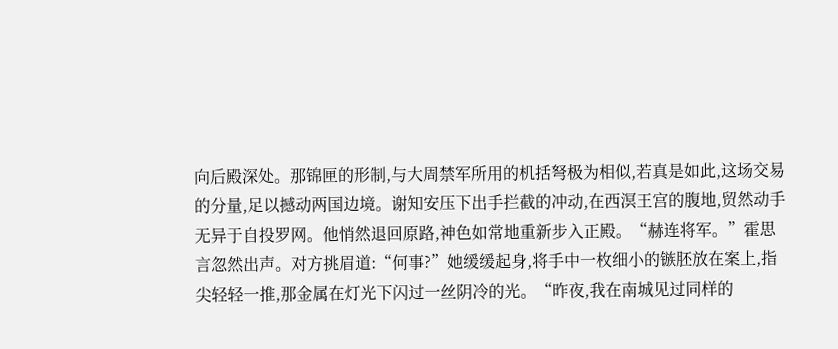向后殿深处。那锦匣的形制,与大周禁军所用的机括弩极为相似,若真是如此,这场交易的分量,足以撼动两国边境。谢知安压下出手拦截的冲动,在西溟王宫的腹地,贸然动手无异于自投罗网。他悄然退回原路,神色如常地重新步入正殿。“赫连将军。”霍思言忽然出声。对方挑眉道:“何事?”她缓缓起身,将手中一枚细小的镞胚放在案上,指尖轻轻一推,那金属在灯光下闪过一丝阴冷的光。“昨夜,我在南城见过同样的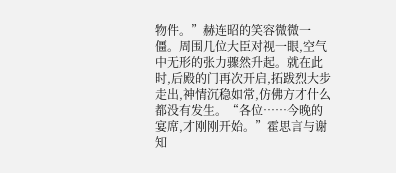物件。”赫连昭的笑容微微一僵。周围几位大臣对视一眼,空气中无形的张力骤然升起。就在此时,后殿的门再次开启,拓跋烈大步走出,神情沉稳如常,仿佛方才什么都没有发生。“各位……今晚的宴席,才刚刚开始。”霍思言与谢知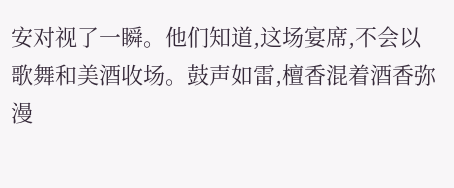安对视了一瞬。他们知道,这场宴席,不会以歌舞和美酒收场。鼓声如雷,檀香混着酒香弥漫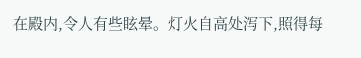在殿内,令人有些眩晕。灯火自高处泻下,照得每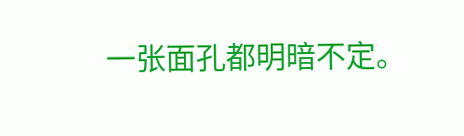一张面孔都明暗不定。